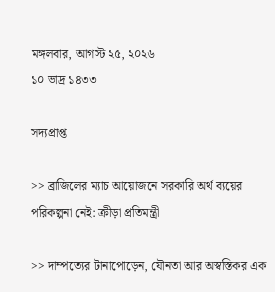মঙ্গলবার, আগস্ট ২৫, ২০২৬
১০ ভাদ্র ১৪৩৩

সদ্যপ্রাপ্ত

>> ব্রাজিলের ম্যাচ আয়োজনে সরকারি অর্থ ব্যয়ের পরিকল্পনা নেই: ক্রীড়া প্রতিমন্ত্রী

>> দাম্পত্যের টানাপোড়েন, যৌনতা আর অস্বস্তিকর এক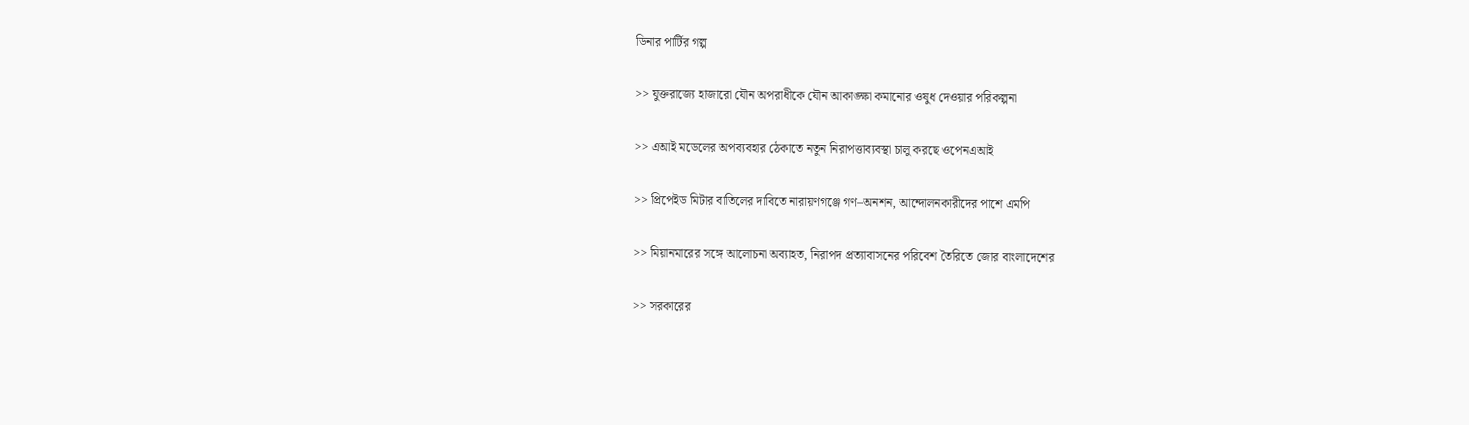ডিনার পার্টির গল্প

>> যুক্তরাজ্যে হাজারো যৌন অপরাধীকে যৌন আকাঙ্ক্ষা কমানোর ওষুধ দেওয়ার পরিকল্পনা

>> এআই মডেলের অপব্যবহার ঠেকাতে নতুন নিরাপত্তাব্যবস্থা চালু করছে ওপেনএআই

>> প্রিপেইড মিটার বাতিলের দাবিতে নারায়ণগঞ্জে গণ–অনশন, আন্দোলনকারীদের পাশে এমপি

>> মিয়ানমারের সঙ্গে আলোচনা অব্যাহত, নিরাপদ প্রত্যাবাসনের পরিবেশ তৈরিতে জোর বাংলাদেশের

>> সরকারের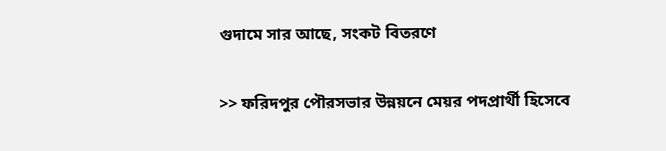গুদামে সার আছে, সংকট বিতরণে

>> ফরিদপুর পৌরসভার উন্নয়নে মেয়র পদপ্রার্থী হিসেবে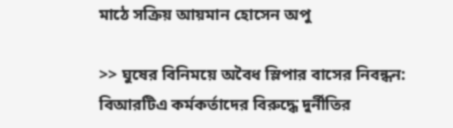মাঠে সক্রিয় আয়মান হোসেন অপু

>> ঘুষের বিনিময়ে অবৈধ স্লিপার বাসের নিবন্ধন: বিআরটিএ কর্মকর্তাদের বিরুদ্ধে দুর্নীতির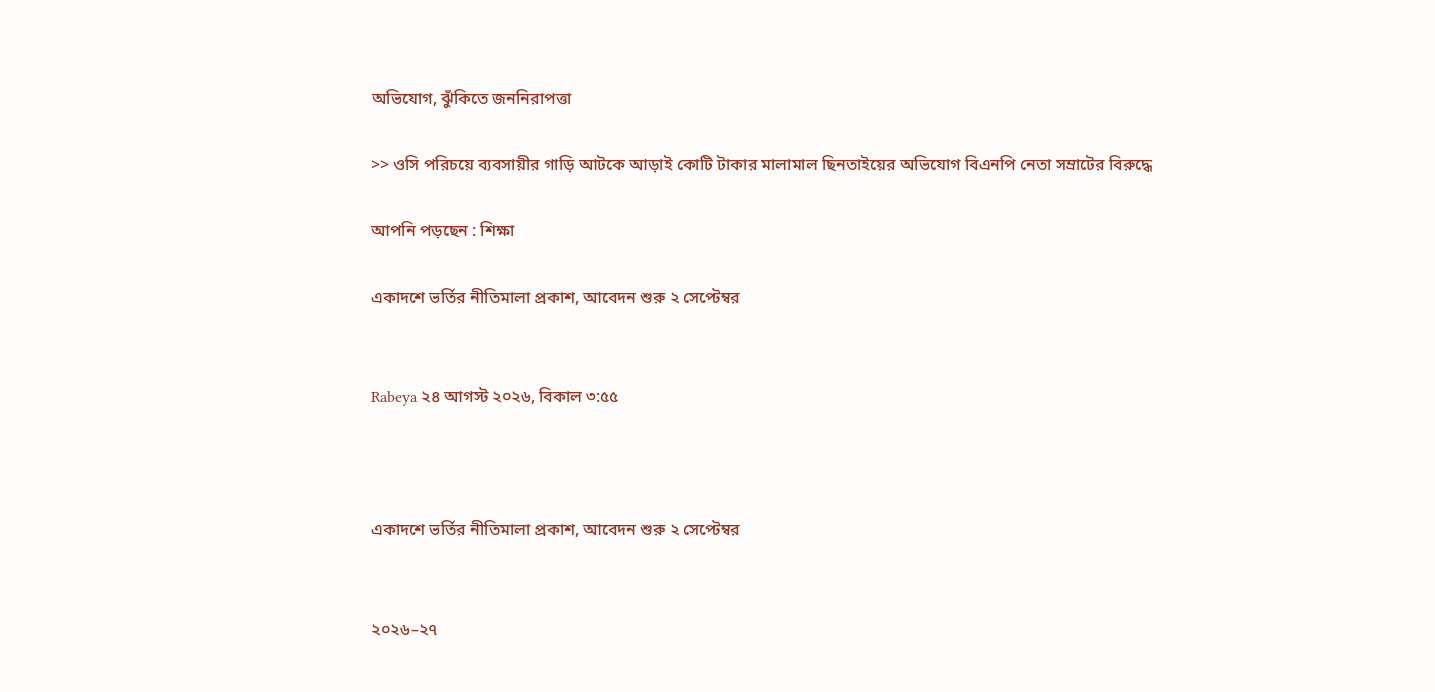অভিযোগ, ঝুঁকিতে জননিরাপত্তা

>> ওসি পরিচয়ে ব্যবসায়ীর গাড়ি আটকে আড়াই কোটি টাকার মালামাল ছিনতাইয়ের অভিযোগ বিএনপি নেতা সম্রাটের বিরুদ্ধে

আপনি পড়ছেন : শিক্ষা

একাদশে ভর্তির নীতিমালা প্রকাশ, আবেদন শুরু ২ সেপ্টেম্বর


Rabeya ২৪ আগস্ট ২০২৬, বিকাল ৩:৫৫



একাদশে ভর্তির নীতিমালা প্রকাশ, আবেদন শুরু ২ সেপ্টেম্বর


২০২৬–২৭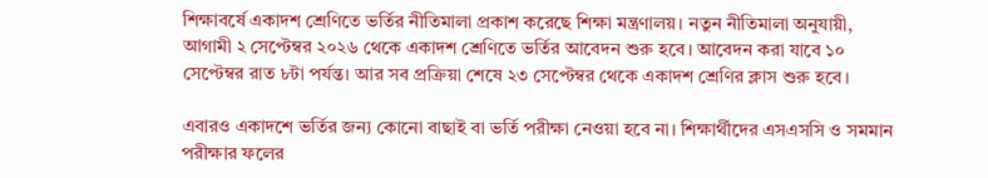শিক্ষাবর্ষে একাদশ শ্রেণিতে ভর্তির নীতিমালা প্রকাশ করেছে শিক্ষা মন্ত্রণালয়। নতুন নীতিমালা অনুযায়ী, আগামী ২ সেপ্টেম্বর ২০২৬ থেকে একাদশ শ্রেণিতে ভর্তির আবেদন শুরু হবে। আবেদন করা যাবে ১০ সেপ্টেম্বর রাত ৮টা পর্যন্ত। আর সব প্রক্রিয়া শেষে ২৩ সেপ্টেম্বর থেকে একাদশ শ্রেণির ক্লাস শুরু হবে।

এবারও একাদশে ভর্তির জন্য কোনো বাছাই বা ভর্তি পরীক্ষা নেওয়া হবে না। শিক্ষার্থীদের এসএসসি ও সমমান পরীক্ষার ফলের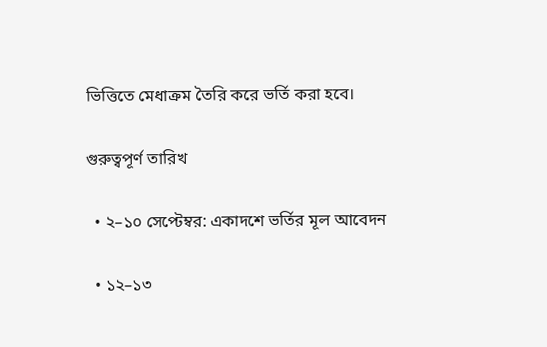ভিত্তিতে মেধাক্রম তৈরি করে ভর্তি করা হবে।

গুরুত্বপূর্ণ তারিখ

  • ২–১০ সেপ্টেম্বর: একাদশে ভর্তির মূল আবেদন

  • ১২–১৩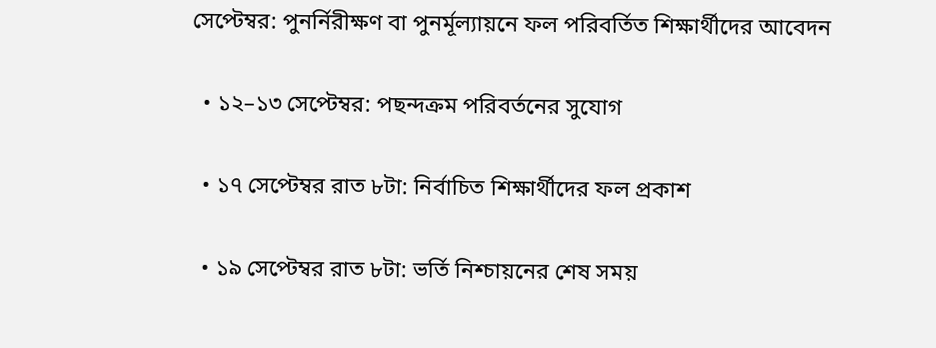সেপ্টেম্বর: পুনর্নিরীক্ষণ বা পুনর্মূল্যায়নে ফল পরিবর্তিত শিক্ষার্থীদের আবেদন

  • ১২–১৩ সেপ্টেম্বর: পছন্দক্রম পরিবর্তনের সুযোগ

  • ১৭ সেপ্টেম্বর রাত ৮টা: নির্বাচিত শিক্ষার্থীদের ফল প্রকাশ

  • ১৯ সেপ্টেম্বর রাত ৮টা: ভর্তি নিশ্চায়নের শেষ সময়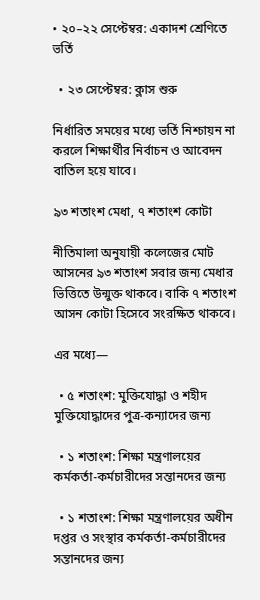• ২০–২২ সেপ্টেম্বর: একাদশ শ্রেণিতে ভর্তি

  • ২৩ সেপ্টেম্বর: ক্লাস শুরু

নির্ধারিত সময়ের মধ্যে ভর্তি নিশ্চায়ন না করলে শিক্ষার্থীর নির্বাচন ও আবেদন বাতিল হয়ে যাবে।

৯৩ শতাংশ মেধা, ৭ শতাংশ কোটা

নীতিমালা অনুযায়ী কলেজের মোট আসনের ৯৩ শতাংশ সবার জন্য মেধার ভিত্তিতে উন্মুক্ত থাকবে। বাকি ৭ শতাংশ আসন কোটা হিসেবে সংরক্ষিত থাকবে।

এর মধ্যে—

  • ৫ শতাংশ: মুক্তিযোদ্ধা ও শহীদ মুক্তিযোদ্ধাদের পুত্র-কন্যাদের জন্য

  • ১ শতাংশ: শিক্ষা মন্ত্রণালয়ের কর্মকর্তা-কর্মচারীদের সন্তানদের জন্য

  • ১ শতাংশ: শিক্ষা মন্ত্রণালয়ের অধীন দপ্তর ও সংস্থার কর্মকর্তা-কর্মচারীদের সন্তানদের জন্য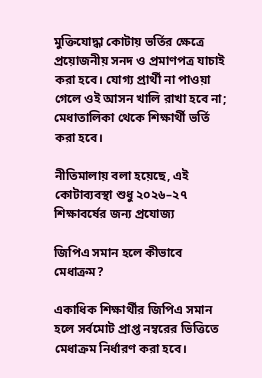মুক্তিযোদ্ধা কোটায় ভর্তির ক্ষেত্রে প্রয়োজনীয় সনদ ও প্রমাণপত্র যাচাই করা হবে। যোগ্য প্রার্থী না পাওয়া গেলে ওই আসন খালি রাখা হবে না; মেধাতালিকা থেকে শিক্ষার্থী ভর্তি করা হবে।

নীতিমালায় বলা হয়েছে, এই কোটাব্যবস্থা শুধু ২০২৬–২৭ শিক্ষাবর্ষের জন্য প্রযোজ্য

জিপিএ সমান হলে কীভাবে মেধাক্রম?

একাধিক শিক্ষার্থীর জিপিএ সমান হলে সর্বমোট প্রাপ্ত নম্বরের ভিত্তিতে মেধাক্রম নির্ধারণ করা হবে।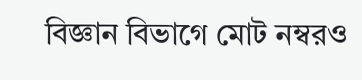বিজ্ঞান বিভাগে মোট নম্বরও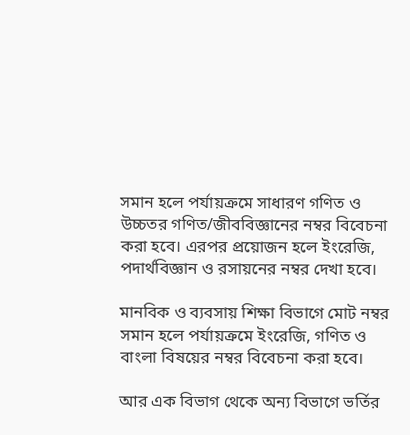সমান হলে পর্যায়ক্রমে সাধারণ গণিত ও উচ্চতর গণিত/জীববিজ্ঞানের নম্বর বিবেচনা করা হবে। এরপর প্রয়োজন হলে ইংরেজি, পদার্থবিজ্ঞান ও রসায়নের নম্বর দেখা হবে।

মানবিক ও ব্যবসায় শিক্ষা বিভাগে মোট নম্বর সমান হলে পর্যায়ক্রমে ইংরেজি, গণিত ও বাংলা বিষয়ের নম্বর বিবেচনা করা হবে।

আর এক বিভাগ থেকে অন্য বিভাগে ভর্তির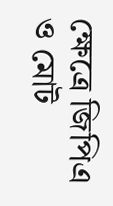ক্ষেত্রে জিপিএ ও মোট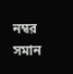নম্বর সমান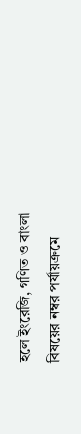হলে ইংরেজি, গণিত ও বাংলা বিষয়ের নম্বর পর্যায়ক্রমে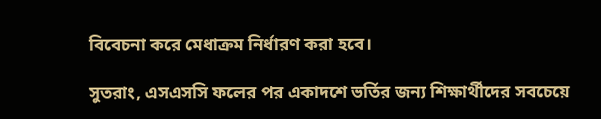বিবেচনা করে মেধাক্রম নির্ধারণ করা হবে।

সুতরাং, এসএসসি ফলের পর একাদশে ভর্তির জন্য শিক্ষার্থীদের সবচেয়ে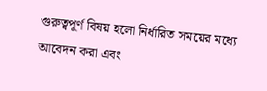গুরুত্বপূর্ণ বিষয় হলো নির্ধারিত সময়ের মধ্যে আবেদন করা এবং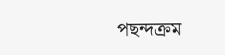পছন্দক্রম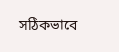সঠিকভাবে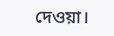দেওয়া।